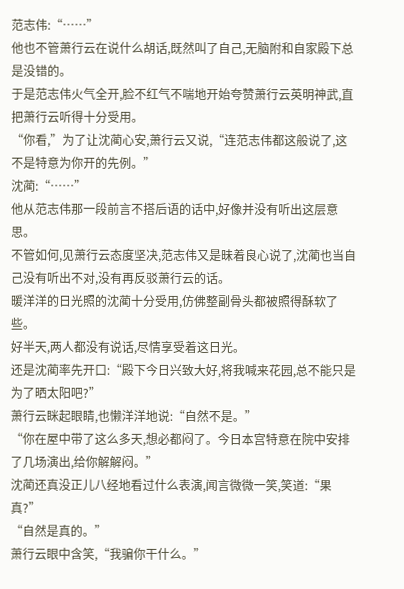范志伟:“……”
他也不管萧行云在说什么胡话,既然叫了自己,无脑附和自家殿下总是没错的。
于是范志伟火气全开,脸不红气不喘地开始夸赞萧行云英明神武,直把萧行云听得十分受用。
“你看,”为了让沈蔺心安,萧行云又说,“连范志伟都这般说了,这不是特意为你开的先例。”
沈蔺:“……”
他从范志伟那一段前言不搭后语的话中,好像并没有听出这层意思。
不管如何,见萧行云态度坚决,范志伟又是昧着良心说了,沈蔺也当自己没有听出不对,没有再反驳萧行云的话。
暖洋洋的日光照的沈蔺十分受用,仿佛整副骨头都被照得酥软了些。
好半天,两人都没有说话,尽情享受着这日光。
还是沈蔺率先开口:“殿下今日兴致大好,将我喊来花园,总不能只是为了晒太阳吧?”
萧行云眯起眼睛,也懒洋洋地说:“自然不是。”
“你在屋中带了这么多天,想必都闷了。今日本宫特意在院中安排了几场演出,给你解解闷。”
沈蔺还真没正儿八经地看过什么表演,闻言微微一笑,笑道:“果真?”
“自然是真的。”
萧行云眼中含笑,“我骗你干什么。”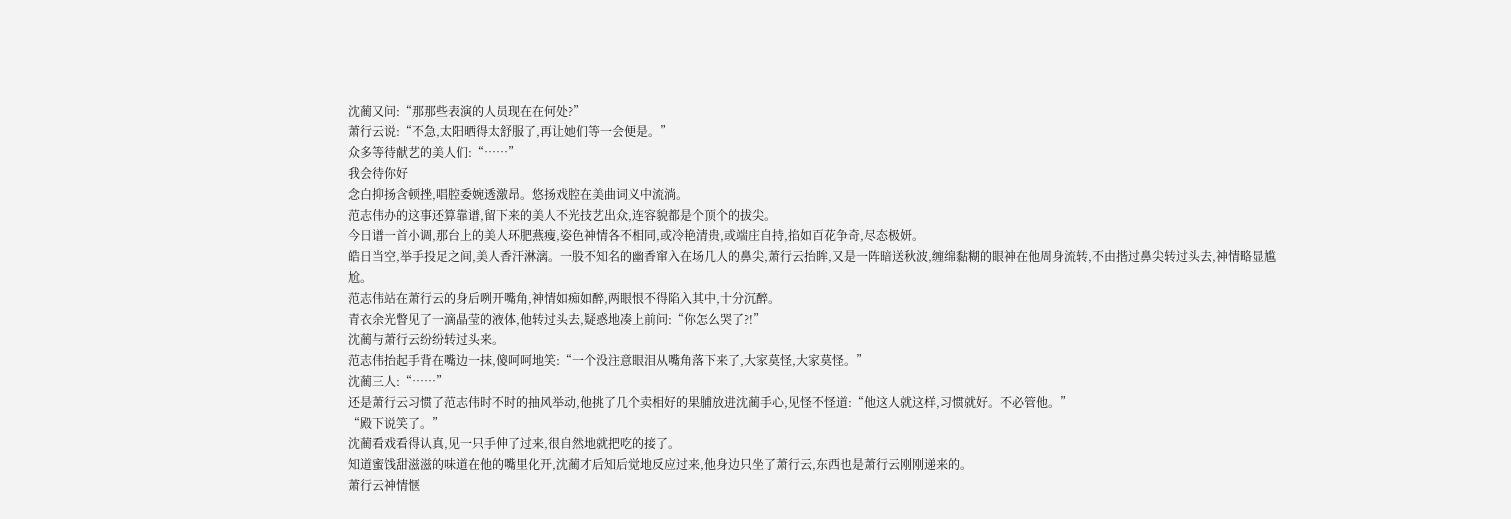沈蔺又问:“那那些表演的人员现在在何处?”
萧行云说:“不急,太阳晒得太舒服了,再让她们等一会便是。”
众多等待献艺的美人们:“……”
我会待你好
念白抑扬含顿挫,唱腔委婉透激昂。悠扬戏腔在美曲词义中流淌。
范志伟办的这事还算靠谱,留下来的美人不光技艺出众,连容貌都是个顶个的拔尖。
今日谱一首小调,那台上的美人环肥燕瘦,姿色神情各不相同,或冷艳清贵,或端庄自持,掐如百花争奇,尽态极妍。
皓日当空,举手投足之间,美人香汗淋漓。一股不知名的幽香窜入在场几人的鼻尖,萧行云抬眸,又是一阵暗送秋波,缠绵黏糊的眼神在他周身流转,不由揩过鼻尖转过头去,神情略显尴尬。
范志伟站在萧行云的身后咧开嘴角,神情如痴如醉,两眼恨不得陷入其中,十分沉醉。
青衣余光瞥见了一滴晶莹的液体,他转过头去,疑惑地凑上前问:“你怎么哭了?!”
沈蔺与萧行云纷纷转过头来。
范志伟抬起手背在嘴边一抹,傻呵呵地笑:“一个没注意眼泪从嘴角落下来了,大家莫怪,大家莫怪。”
沈蔺三人:“……”
还是萧行云习惯了范志伟时不时的抽风举动,他挑了几个卖相好的果脯放进沈蔺手心,见怪不怪道:“他这人就这样,习惯就好。不必管他。”
“殿下说笑了。”
沈蔺看戏看得认真,见一只手伸了过来,很自然地就把吃的接了。
知道蜜饯甜滋滋的味道在他的嘴里化开,沈蔺才后知后觉地反应过来,他身边只坐了萧行云,东西也是萧行云刚刚递来的。
萧行云神情惬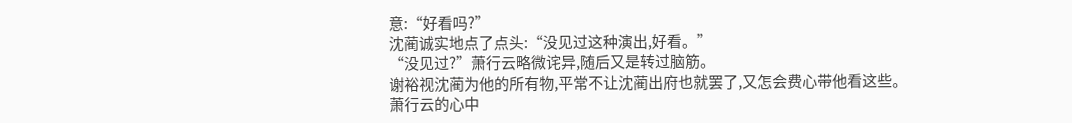意:“好看吗?”
沈蔺诚实地点了点头:“没见过这种演出,好看。”
“没见过?”萧行云略微诧异,随后又是转过脑筋。
谢裕视沈蔺为他的所有物,平常不让沈蔺出府也就罢了,又怎会费心带他看这些。
萧行云的心中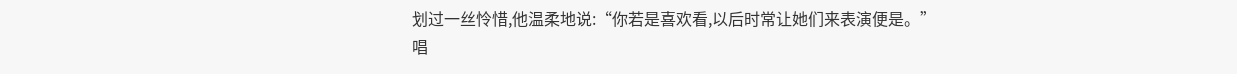划过一丝怜惜,他温柔地说:“你若是喜欢看,以后时常让她们来表演便是。”
唱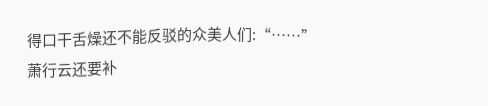得口干舌燥还不能反驳的众美人们:“……”
萧行云还要补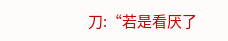刀:“若是看厌了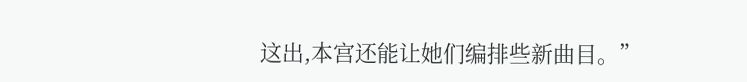这出,本宫还能让她们编排些新曲目。”